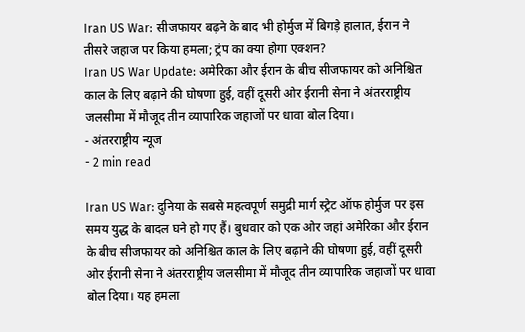Iran US War: सीजफायर बढ़ने के बाद भी होर्मुज में बिगड़े हालात, ईरान ने तीसरे जहाज पर किया हमला; ट्रंप का क्या होगा एक्शन?
Iran US War Update: अमेरिका और ईरान के बीच सीजफायर को अनिश्चित काल के लिए बढ़ाने की घोषणा हुई, वहीं दूसरी ओर ईरानी सेना ने अंतरराष्ट्रीय जलसीमा में मौजूद तीन व्यापारिक जहाजों पर धावा बोल दिया।
- अंतरराष्ट्रीय न्यूज
- 2 min read

Iran US War: दुनिया के सबसे महत्वपूर्ण समुद्री मार्ग स्ट्रेट ऑफ होर्मुज पर इस समय युद्ध के बादल घने हो गए हैं। बुधवार को एक ओर जहां अमेरिका और ईरान के बीच सीजफायर को अनिश्चित काल के लिए बढ़ाने की घोषणा हुई, वहीं दूसरी ओर ईरानी सेना ने अंतरराष्ट्रीय जलसीमा में मौजूद तीन व्यापारिक जहाजों पर धावा बोल दिया। यह हमला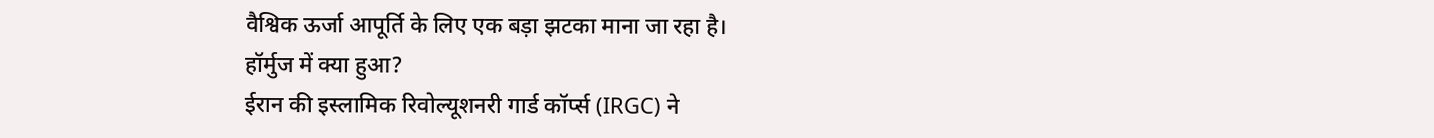वैश्विक ऊर्जा आपूर्ति के लिए एक बड़ा झटका माना जा रहा है।
हॉर्मुज में क्या हुआ?
ईरान की इस्लामिक रिवोल्यूशनरी गार्ड कॉर्प्स (IRGC) ने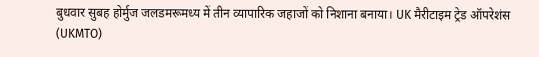बुधवार सुबह होर्मुज जलडमरूमध्य में तीन व्यापारिक जहाजों को निशाना बनाया। UK मैरीटाइम ट्रेड ऑपरेशंस (UKMTO)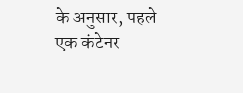के अनुसार, पहले एक कंटेनर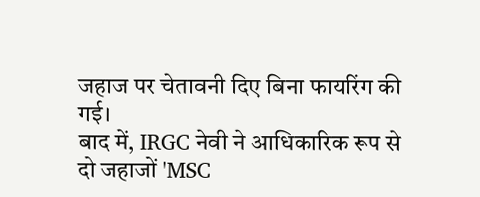जहाज पर चेतावनी दिए बिना फायरिंग की गई।
बाद में, IRGC नेवी ने आधिकारिक रूप से दो जहाजों 'MSC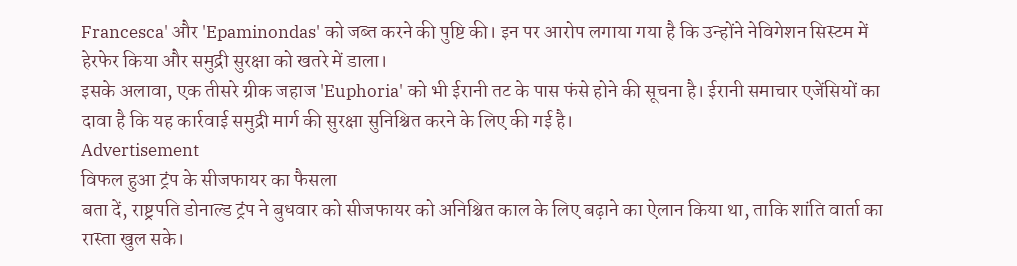Francesca' और 'Epaminondas' को जब्त करने की पुष्टि की। इन पर आरोप लगाया गया है कि उन्होंने नेविगेशन सिस्टम में हेरफेर किया और समुद्री सुरक्षा को खतरे में डाला।
इसके अलावा, एक तीसरे ग्रीक जहाज 'Euphoria' को भी ईरानी तट के पास फंसे होने की सूचना है। ईरानी समाचार एजेंसियों का दावा है कि यह कार्रवाई समुद्री मार्ग की सुरक्षा सुनिश्चित करने के लिए की गई है।
Advertisement
विफल हुआ ट्रंप के सीजफायर का फैसला
बता दें, राष्ट्रपति डोनाल्ड ट्रंप ने बुधवार को सीजफायर को अनिश्चित काल के लिए बढ़ाने का ऐलान किया था, ताकि शांति वार्ता का रास्ता खुल सके।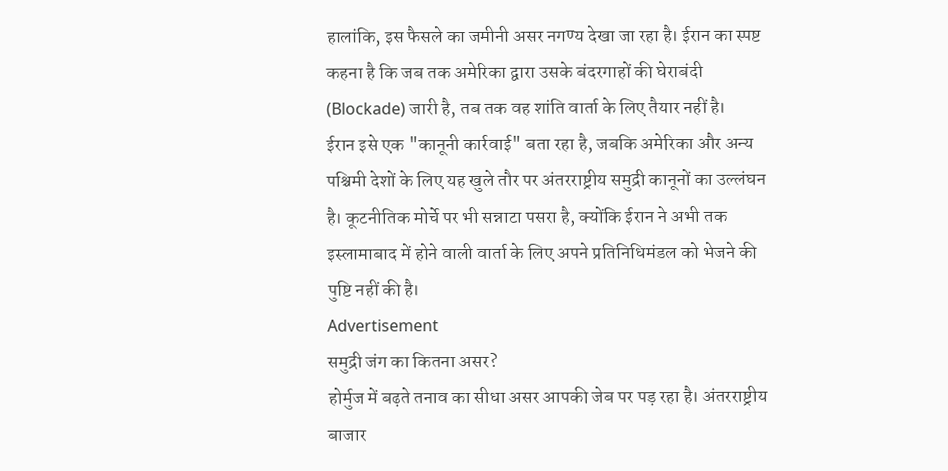हालांकि, इस फैसले का जमीनी असर नगण्य देखा जा रहा है। ईरान का स्पष्ट कहना है कि जब तक अमेरिका द्वारा उसके बंदरगाहों की घेराबंदी (Blockade) जारी है, तब तक वह शांति वार्ता के लिए तैयार नहीं है।
ईरान इसे एक "कानूनी कार्रवाई" बता रहा है, जबकि अमेरिका और अन्य पश्चिमी देशों के लिए यह खुले तौर पर अंतरराष्ट्रीय समुद्री कानूनों का उल्लंघन है। कूटनीतिक मोर्चे पर भी सन्नाटा पसरा है, क्योंकि ईरान ने अभी तक इस्लामाबाद में होने वाली वार्ता के लिए अपने प्रतिनिधिमंडल को भेजने की पुष्टि नहीं की है।
Advertisement
समुद्री जंग का कितना असर?
होर्मुज में बढ़ते तनाव का सीधा असर आपकी जेब पर पड़ रहा है। अंतरराष्ट्रीय बाजार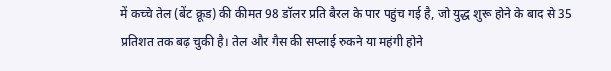में कच्चे तेल (बेंट क्रूड) की कीमत 98 डॉलर प्रति बैरल के पार पहुंच गई है, जो युद्ध शुरू होने के बाद से 35 प्रतिशत तक बढ़ चुकी है। तेल और गैस की सप्लाई रुकने या महंगी होने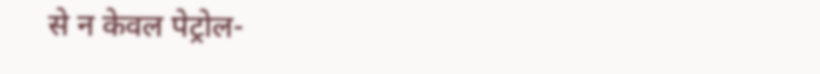से न केवल पेट्रोल-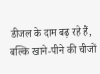डीजल के दाम बढ़ रहे हैं, बल्कि खाने-पीने की चीजों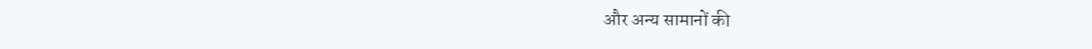और अन्य सामानों की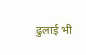ढुलाई भी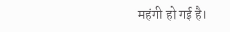महंगी हो गई है।